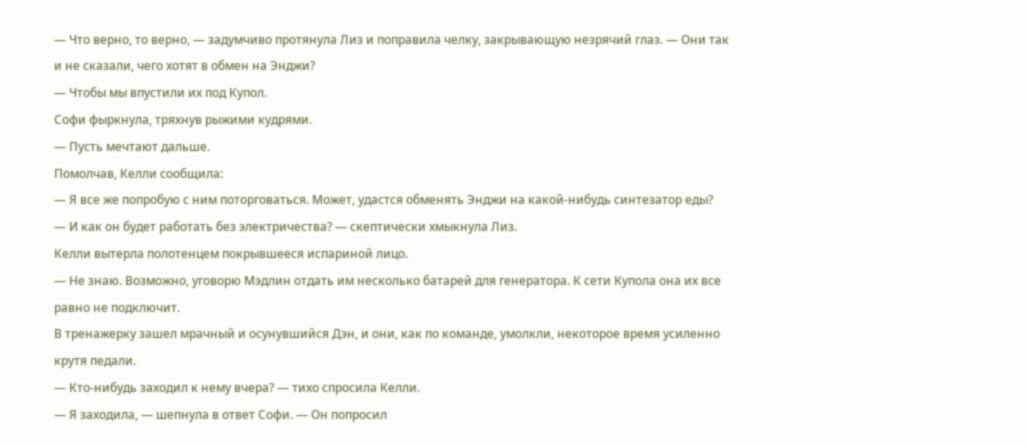— Что верно, то верно, — задумчиво протянула Лиз и поправила челку, закрывающую незрячий глаз. — Они так и не сказали, чего хотят в обмен на Энджи?
— Чтобы мы впустили их под Купол.
Софи фыркнула, тряхнув рыжими кудрями.
— Пусть мечтают дальше.
Помолчав, Келли сообщила:
— Я все же попробую с ним поторговаться. Может, удастся обменять Энджи на какой-нибудь синтезатор еды?
— И как он будет работать без электричества? — скептически хмыкнула Лиз.
Келли вытерла полотенцем покрывшееся испариной лицо.
— Не знаю. Возможно, уговорю Мэдлин отдать им несколько батарей для генератора. К сети Купола она их все равно не подключит.
В тренажерку зашел мрачный и осунувшийся Дэн, и они, как по команде, умолкли, некоторое время усиленно крутя педали.
— Кто-нибудь заходил к нему вчера? — тихо спросила Келли.
— Я заходила, — шепнула в ответ Софи. — Он попросил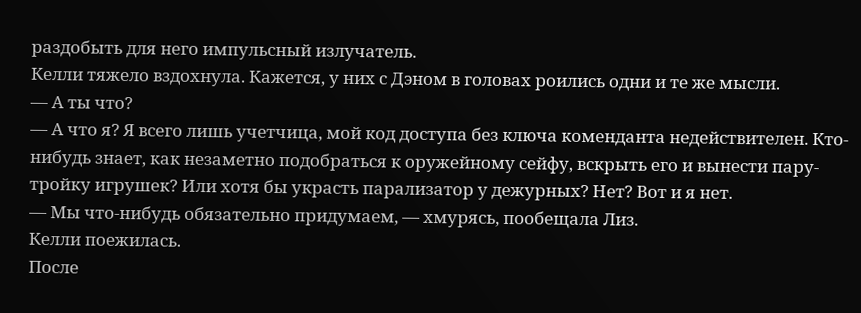раздобыть для него импульсный излучатель.
Келли тяжело вздохнула. Кажется, у них с Дэном в головах роились одни и те же мысли.
— А ты что?
— А что я? Я всего лишь учетчица, мой код доступа без ключа коменданта недействителен. Кто-нибудь знает, как незаметно подобраться к оружейному сейфу, вскрыть его и вынести пару-тройку игрушек? Или хотя бы украсть парализатор у дежурных? Нет? Вот и я нет.
— Мы что-нибудь обязательно придумаем, — хмурясь, пообещала Лиз.
Келли поежилась.
После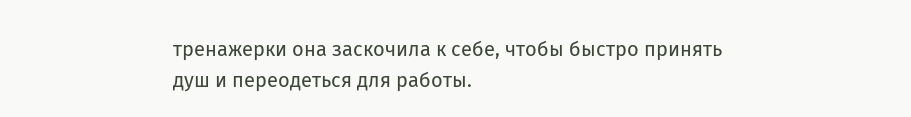тренажерки она заскочила к себе, чтобы быстро принять душ и переодеться для работы.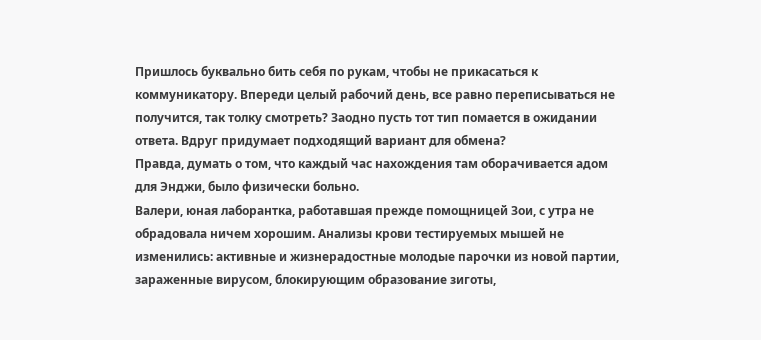Пришлось буквально бить себя по рукам, чтобы не прикасаться к коммуникатору. Впереди целый рабочий день, все равно переписываться не получится, так толку смотреть? Заодно пусть тот тип помается в ожидании ответа. Вдруг придумает подходящий вариант для обмена?
Правда, думать о том, что каждый час нахождения там оборачивается адом для Энджи, было физически больно.
Валери, юная лаборантка, работавшая прежде помощницей Зои, с утра не обрадовала ничем хорошим. Анализы крови тестируемых мышей не изменились: активные и жизнерадостные молодые парочки из новой партии, зараженные вирусом, блокирующим образование зиготы,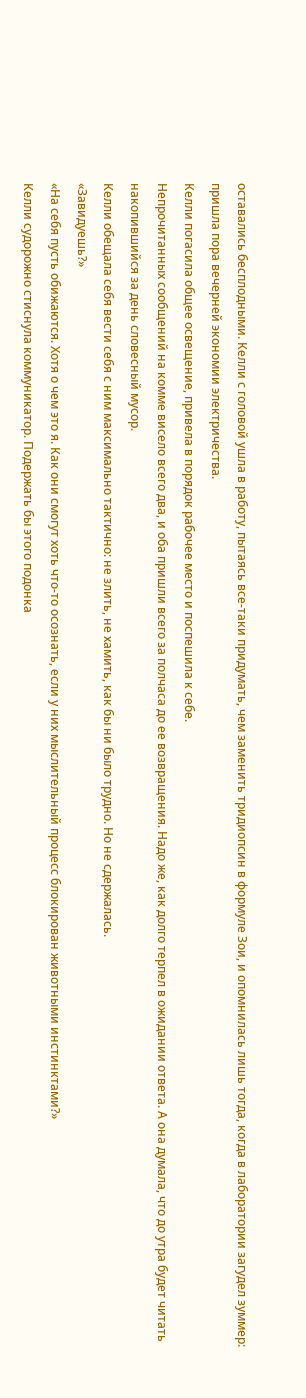оставались бесплодными. Келли с головой ушла в работу, пытаясь все-таки придумать, чем заменить тридиопсин в формуле Зои, и опомнилась лишь тогда, когда в лаборатории загудел зуммер: пришла пора вечерней экономии электричества.
Келли погасила общее освещение, привела в порядок рабочее место и поспешила к себе.
Непрочитанных сообщений на комме висело всего два, и оба пришли всего за полчаса до ее возвращения. Надо же, как долго терпел в ожидании ответа. А она думала, что до утра будет читать накопившийся за день словесный мусор.
Келли обещала себя вести себя с ним максимально тактично: не злить, не хамить, как бы ни было трудно. Но не сдержалась.
«Завидуешь?»
«На себя пусть обижаются. Хотя о чем это я. Как они смогут хоть что-то осознать, если у них мыслительный процесс блокирован животными инстинктами?»
Келли судорожно стиснула коммуникатор. Подержать бы этого подонка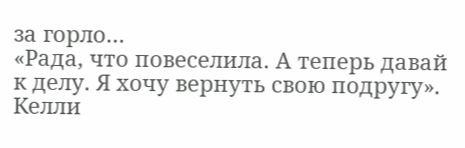за горло…
«Рада, что повеселила. А теперь давай к делу. Я хочу вернуть свою подругу».
Келли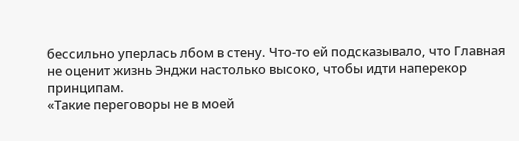бессильно уперлась лбом в стену. Что-то ей подсказывало, что Главная не оценит жизнь Энджи настолько высоко, чтобы идти наперекор принципам.
«Такие переговоры не в моей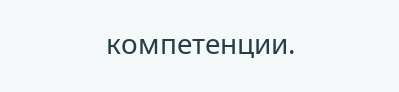компетенции.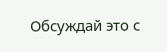Обсуждай это с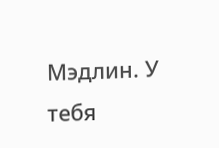Мэдлин. У тебя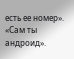есть ее номер».
«Сам ты андроид».